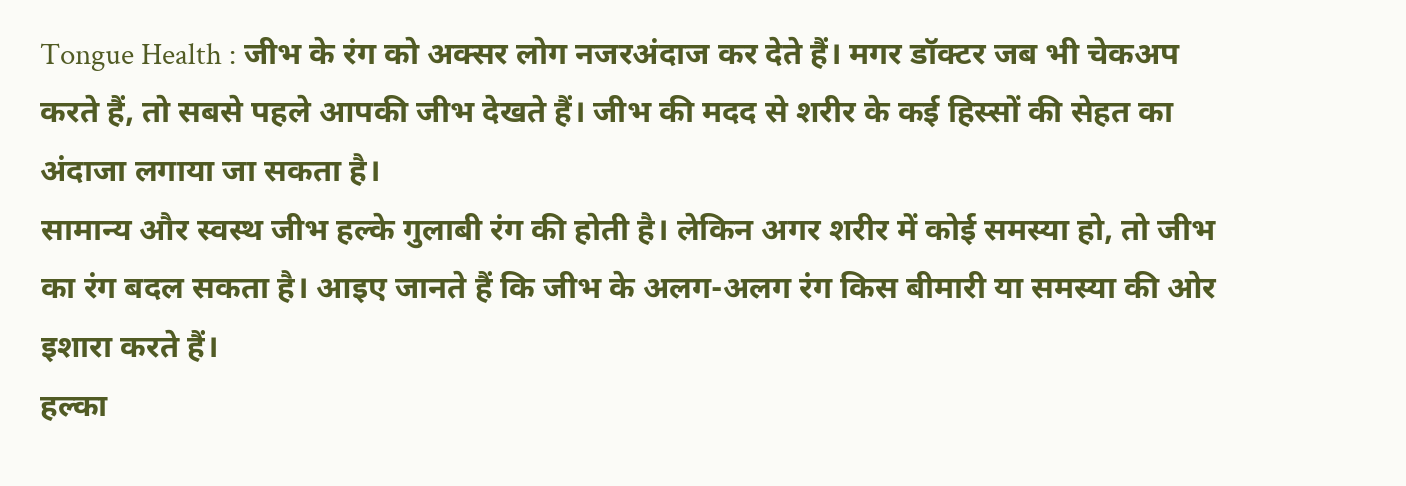Tongue Health : जीभ के रंग को अक्सर लोग नजरअंदाज कर देते हैं। मगर डॉक्टर जब भी चेकअप करते हैं, तो सबसे पहले आपकी जीभ देखते हैं। जीभ की मदद से शरीर के कई हिस्सों की सेहत का अंदाजा लगाया जा सकता है।
सामान्य और स्वस्थ जीभ हल्के गुलाबी रंग की होती है। लेकिन अगर शरीर में कोई समस्या हो, तो जीभ का रंग बदल सकता है। आइए जानते हैं कि जीभ के अलग-अलग रंग किस बीमारी या समस्या की ओर इशारा करते हैं।
हल्का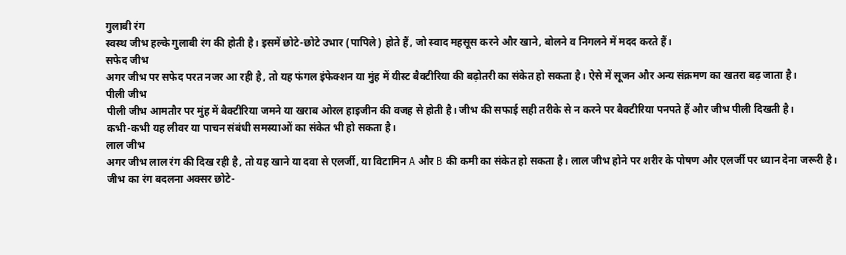गुलाबी रंग
स्वस्थ जीभ हल्के गुलाबी रंग की होती है। इसमें छोटे-छोटे उभार (पापिले) होते हैं, जो स्वाद महसूस करने और खाने, बोलने व निगलने में मदद करते हैं।
सफेद जीभ
अगर जीभ पर सफेद परत नजर आ रही है, तो यह फंगल इंफेक्शन या मुंह में यीस्ट बैक्टीरिया की बढ़ोतरी का संकेत हो सकता है। ऐसे में सूजन और अन्य संक्रमण का खतरा बढ़ जाता है।
पीली जीभ
पीली जीभ आमतौर पर मुंह में बैक्टीरिया जमने या खराब ओरल हाइजीन की वजह से होती है। जीभ की सफाई सही तरीके से न करने पर बैक्टीरिया पनपते हैं और जीभ पीली दिखती है।
कभी-कभी यह लीवर या पाचन संबंधी समस्याओं का संकेत भी हो सकता है।
लाल जीभ
अगर जीभ लाल रंग की दिख रही है, तो यह खाने या दवा से एलर्जी, या विटामिन A और B की कमी का संकेत हो सकता है। लाल जीभ होने पर शरीर के पोषण और एलर्जी पर ध्यान देना जरूरी है।
जीभ का रंग बदलना अक्सर छोटे-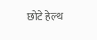छोटे हेल्थ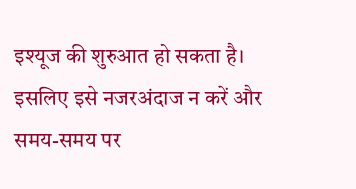इश्यूज की शुरुआत हो सकता है। इसलिए इसे नजरअंदाज न करें और समय-समय पर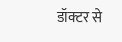डॉक्टर से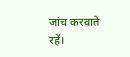जांच करवाते रहें।